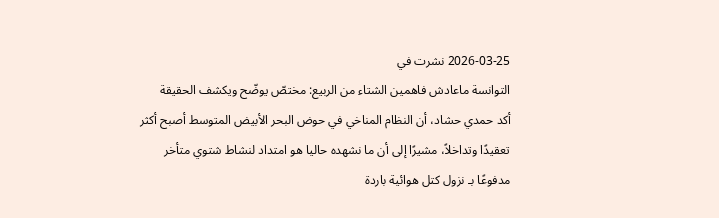2026-03-25 نشرت في
التوانسة ماعادش فاهمين الشتاء من الربيع: مختصّ يوضّح ويكشف الحقيقة
أكد حمدي حشاد، أن النظام المناخي في حوض البحر الأبيض المتوسط أصبح أكثر تعقيدًا وتداخلاً، مشيرًا إلى أن ما نشهده حاليا هو امتداد لنشاط شتوي متأخر مدفوعًا بـ نزول كتل هوائية باردة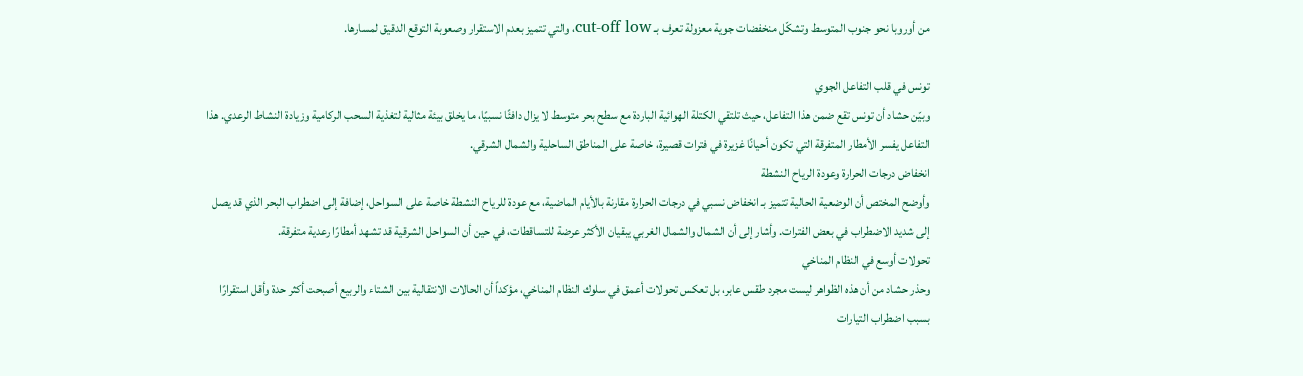من أوروبا نحو جنوب المتوسط وتشكّل منخفضات جوية معزولة تعرف بـ cut-off low، والتي تتميز بعدم الاستقرار وصعوبة التوقع الدقيق لمسارها.

تونس في قلب التفاعل الجوي
وبيّن حشاد أن تونس تقع ضمن هذا التفاعل، حيث تلتقي الكتلة الهوائية الباردة مع سطح بحر متوسط لا يزال دافئًا نسبيًا، ما يخلق بيئة مثالية لتغذية السحب الركامية وزيادة النشاط الرعدي. هذا التفاعل يفسر الأمطار المتفرقة التي تكون أحيانًا غزيرة في فترات قصيرة، خاصة على المناطق الساحلية والشمال الشرقي.
انخفاض درجات الحرارة وعودة الرياح النشطة
وأوضح المختص أن الوضعية الحالية تتميز بـ انخفاض نسبي في درجات الحرارة مقارنة بالأيام الماضية، مع عودة للرياح النشطة خاصة على السواحل، إضافة إلى اضطراب البحر الذي قد يصل إلى شديد الاضطراب في بعض الفترات. وأشار إلى أن الشمال والشمال الغربي يبقيان الأكثر عرضة للتساقطات، في حين أن السواحل الشرقية قد تشهد أمطارًا رعدية متفرقة.
تحولات أوسع في النظام المناخي
وحذر حشاد من أن هذه الظواهر ليست مجرد طقس عابر، بل تعكس تحولات أعمق في سلوك النظام المناخي، مؤكداً أن الحالات الانتقالية بين الشتاء والربيع أصبحت أكثر حدة وأقل استقرارًا بسبب اضطراب التيارات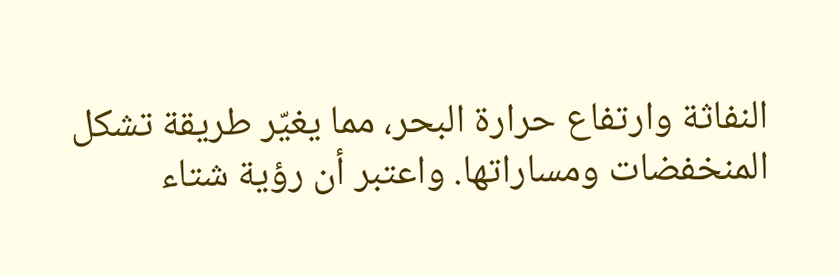النفاثة وارتفاع حرارة البحر، مما يغيّر طريقة تشكل المنخفضات ومساراتها. واعتبر أن رؤية شتاء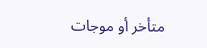متأخر أو موجات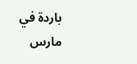باردة في مارس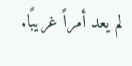لم يعد أمراً غريبًا.